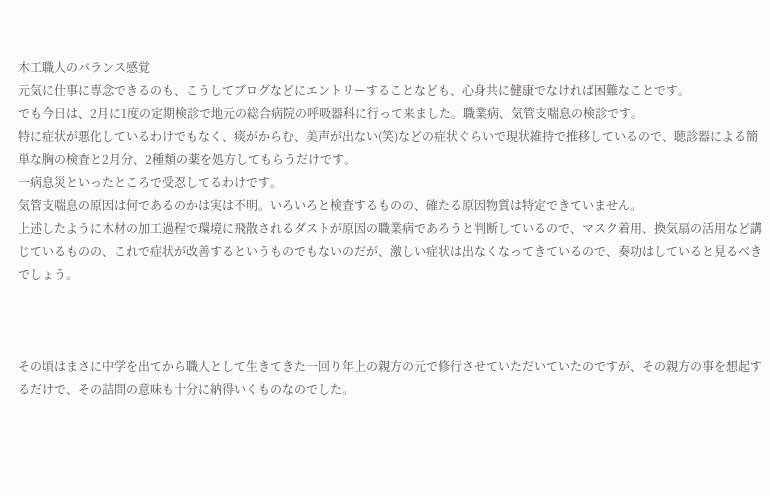木工職人のバランス感覚
元気に仕事に専念できるのも、こうしてブログなどにエントリーすることなども、心身共に健康でなければ困難なことです。
でも今日は、2月に1度の定期検診で地元の総合病院の呼吸器科に行って来ました。職業病、気管支喘息の検診です。
特に症状が悪化しているわけでもなく、痰がからむ、美声が出ない(笑)などの症状ぐらいで現状維持で推移しているので、聴診器による簡単な胸の検査と2月分、2種類の薬を処方してもらうだけです。
一病息災といったところで受忍してるわけです。
気管支喘息の原因は何であるのかは実は不明。いろいろと検査するものの、確たる原因物質は特定できていません。
上述したように木材の加工過程で環境に飛散されるダストが原因の職業病であろうと判断しているので、マスク着用、換気扇の活用など講じているものの、これで症状が改善するというものでもないのだが、激しい症状は出なくなってきているので、奏功はしていると見るべきでしょう。



その頃はまさに中学を出てから職人として生きてきた一回り年上の親方の元で修行させていただいていたのですが、その親方の事を想起するだけで、その詰問の意味も十分に納得いくものなのでした。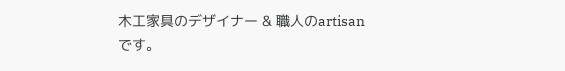木工家具のデザイナー & 職人のartisanです。